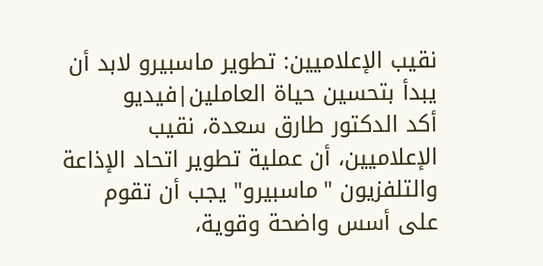نقيب الإعلاميين: تطوير ماسبيرو لابد أن يبدأ بتحسين حياة العاملين|فيديو
أكد الدكتور طارق سعدة، نقيب الإعلاميين، أن عملية تطوير اتحاد الإذاعة والتلفزيون "ماسبيرو" يجب أن تقوم على أسس واضحة وقوية،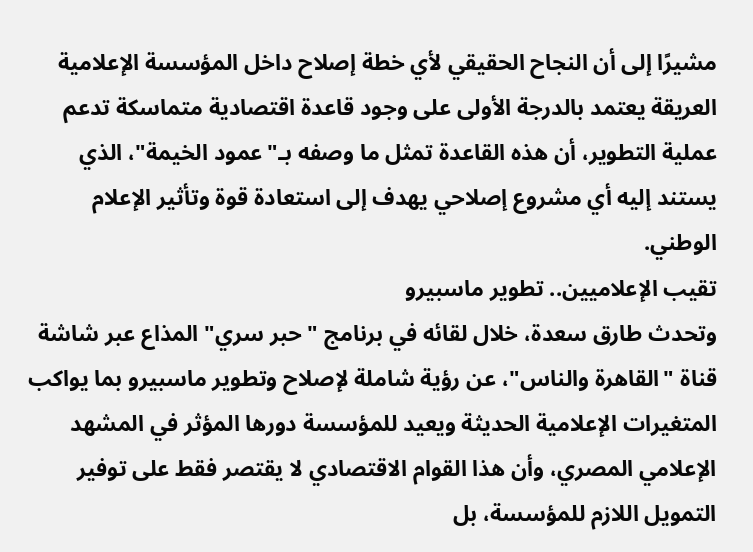مشيرًا إلى أن النجاح الحقيقي لأي خطة إصلاح داخل المؤسسة الإعلامية العريقة يعتمد بالدرجة الأولى على وجود قاعدة اقتصادية متماسكة تدعم عملية التطوير، أن هذه القاعدة تمثل ما وصفه بـ"عمود الخيمة"، الذي يستند إليه أي مشروع إصلاحي يهدف إلى استعادة قوة وتأثير الإعلام الوطني.
تقيب الإعلاميين.. تطوير ماسبيرو
وتحدث طارق سعدة، خلال لقائه في برنامج "حبر سري" المذاع عبر شاشة قناة "القاهرة والناس"، عن رؤية شاملة لإصلاح وتطوير ماسبيرو بما يواكب المتغيرات الإعلامية الحديثة ويعيد للمؤسسة دورها المؤثر في المشهد الإعلامي المصري، وأن هذا القوام الاقتصادي لا يقتصر فقط على توفير التمويل اللازم للمؤسسة، بل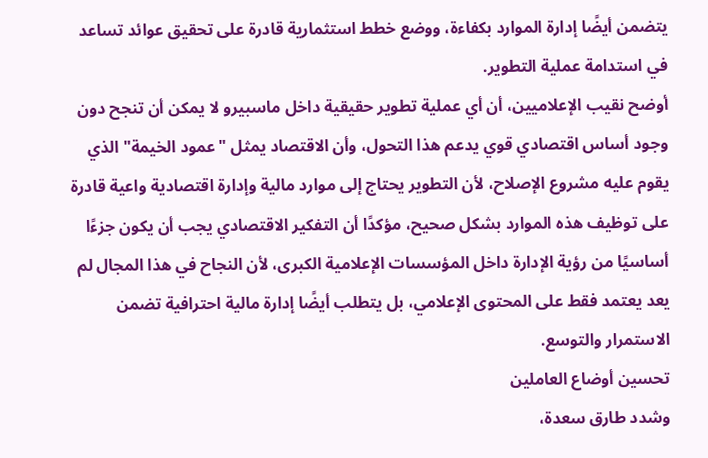يتضمن أيضًا إدارة الموارد بكفاءة، ووضع خطط استثمارية قادرة على تحقيق عوائد تساعد في استدامة عملية التطوير.
أوضح نقيب الإعلاميين، أن أي عملية تطوير حقيقية داخل ماسبيرو لا يمكن أن تنجح دون وجود أساس اقتصادي قوي يدعم هذا التحول، وأن الاقتصاد يمثل "عمود الخيمة" الذي يقوم عليه مشروع الإصلاح، لأن التطوير يحتاج إلى موارد مالية وإدارة اقتصادية واعية قادرة على توظيف هذه الموارد بشكل صحيح، مؤكدًا أن التفكير الاقتصادي يجب أن يكون جزءًا أساسيًا من رؤية الإدارة داخل المؤسسات الإعلامية الكبرى، لأن النجاح في هذا المجال لم يعد يعتمد فقط على المحتوى الإعلامي، بل يتطلب أيضًا إدارة مالية احترافية تضمن الاستمرار والتوسع.
تحسين أوضاع العاملين
وشدد طارق سعدة،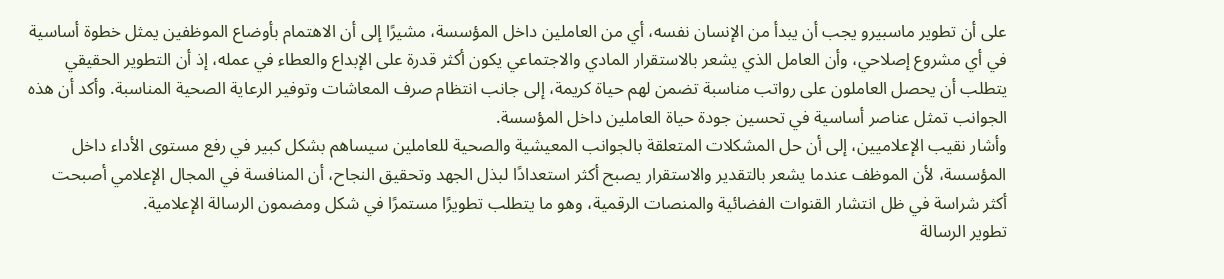على أن تطوير ماسبيرو يجب أن يبدأ من الإنسان نفسه، أي من العاملين داخل المؤسسة، مشيرًا إلى أن الاهتمام بأوضاع الموظفين يمثل خطوة أساسية في أي مشروع إصلاحي، وأن العامل الذي يشعر بالاستقرار المادي والاجتماعي يكون أكثر قدرة على الإبداع والعطاء في عمله، إذ أن التطوير الحقيقي يتطلب أن يحصل العاملون على رواتب مناسبة تضمن لهم حياة كريمة، إلى جانب انتظام صرف المعاشات وتوفير الرعاية الصحية المناسبة. وأكد أن هذه الجوانب تمثل عناصر أساسية في تحسين جودة حياة العاملين داخل المؤسسة.
وأشار نقيب الإعلاميين، إلى أن حل المشكلات المتعلقة بالجوانب المعيشية والصحية للعاملين سيساهم بشكل كبير في رفع مستوى الأداء داخل المؤسسة، لأن الموظف عندما يشعر بالتقدير والاستقرار يصبح أكثر استعدادًا لبذل الجهد وتحقيق النجاح، أن المنافسة في المجال الإعلامي أصبحت أكثر شراسة في ظل انتشار القنوات الفضائية والمنصات الرقمية، وهو ما يتطلب تطويرًا مستمرًا في شكل ومضمون الرسالة الإعلامية.
تطوير الرسالة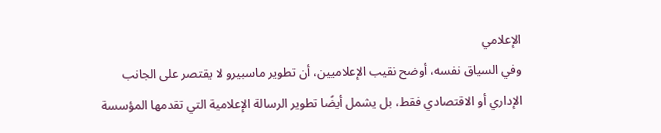الإعلامي
وفي السياق نفسه، أوضح نقيب الإعلاميين، أن تطوير ماسبيرو لا يقتصر على الجانب الإداري أو الاقتصادي فقط، بل يشمل أيضًا تطوير الرسالة الإعلامية التي تقدمها المؤسسة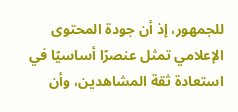للجمهور، إذ أن جودة المحتوى الإعلامي تمثل عنصرًا أساسيًا في استعادة ثقة المشاهدين، وأن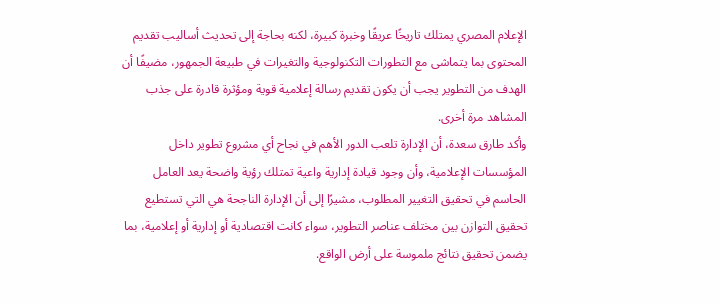الإعلام المصري يمتلك تاريخًا عريقًا وخبرة كبيرة، لكنه بحاجة إلى تحديث أساليب تقديم المحتوى بما يتماشى مع التطورات التكنولوجية والتغيرات في طبيعة الجمهور، مضيفًا أن الهدف من التطوير يجب أن يكون تقديم رسالة إعلامية قوية ومؤثرة قادرة على جذب المشاهد مرة أخرى.
وأكد طارق سعدة، أن الإدارة تلعب الدور الأهم في نجاح أي مشروع تطوير داخل المؤسسات الإعلامية، وأن وجود قيادة إدارية واعية تمتلك رؤية واضحة يعد العامل الحاسم في تحقيق التغيير المطلوب، مشيرًا إلى أن الإدارة الناجحة هي التي تستطيع تحقيق التوازن بين مختلف عناصر التطوير، سواء كانت اقتصادية أو إدارية أو إعلامية، بما يضمن تحقيق نتائج ملموسة على أرض الواقع.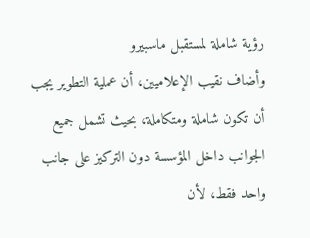رؤية شاملة لمستقبل ماسبيرو
وأضاف نقيب الإعلاميين، أن عملية التطوير يجب أن تكون شاملة ومتكاملة، بحيث تشمل جميع الجوانب داخل المؤسسة دون التركيز على جانب واحد فقط، لأن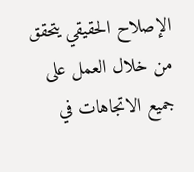الإصلاح الحقيقي يتحقق من خلال العمل على جميع الاتجاهات في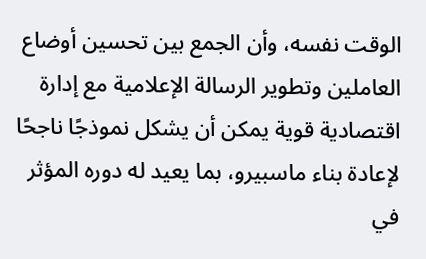الوقت نفسه، وأن الجمع بين تحسين أوضاع العاملين وتطوير الرسالة الإعلامية مع إدارة اقتصادية قوية يمكن أن يشكل نموذجًا ناجحًا لإعادة بناء ماسبيرو، بما يعيد له دوره المؤثر في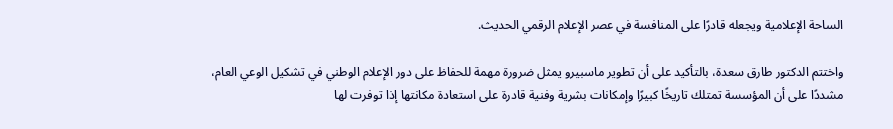الساحة الإعلامية ويجعله قادرًا على المنافسة في عصر الإعلام الرقمي الحديث.

واختتم الدكتور طارق سعدة، بالتأكيد على أن تطوير ماسبيرو يمثل ضرورة مهمة للحفاظ على دور الإعلام الوطني في تشكيل الوعي العام، مشددًا على أن المؤسسة تمتلك تاريخًا كبيرًا وإمكانات بشرية وفنية قادرة على استعادة مكانتها إذا توفرت لها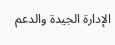الإدارة الجيدة والدعم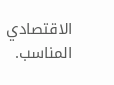الاقتصادي المناسب.